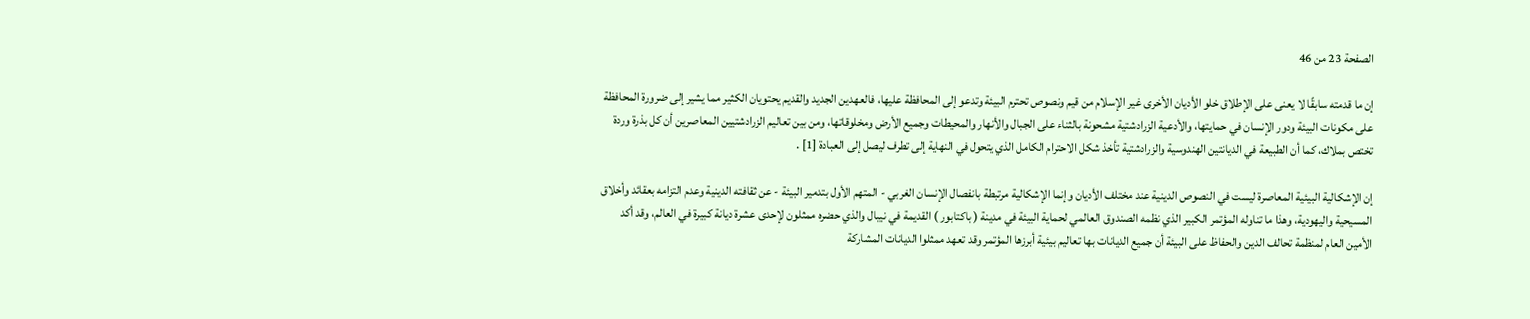الصفحة 23 من 46

إن ما قدمته سابقًا لا يعنى على الإطلاق خلو الأديان الأخرى غير الإسلام من قيم ونصوص تحترم البيئة وتدعو إلى المحافظة عليها، فالعهدين الجديد والقديم يحتويان الكثير مما يشير إلى ضرورة المحافظة على مكونات البيئة ودور الإنسان في حمايتها، والأدعية الزرادشتية مشحونة بالثناء على الجبال والأنهار والمحيطات وجميع الأرض ومخلوقاتها، ومن بين تعاليم الزرادشتيين المعاصرين أن كل بذرة وردة تختص بملاك، كما أن الطبيعة في الديانتين الهندوسية والزرادشتية تأخذ شكل الاحترام الكامل الذي يتحول في النهاية إلى تطرف ليصل إلى العبادة [1] .

إن الإشكالية البيئية المعاصرة ليست في النصوص الدينية عند مختلف الأديان وإنما الإشكالية مرتبطة بانفصال الإنسان الغربي - المتهم الأول بتدمير البيئة - عن ثقافته الدينية وعدم التزامه بعقائد وأخلاق المسيحية واليهودية، وهذا ما تناوله المؤتمر الكبير الذي نظمه الصندوق العالمي لحماية البيئة في مدينة ( باكتابور ) القديمة في نيبال والذي حضره ممثلون لإحدى عشرة ديانة كبيرة في العالم، وقد أكد الأمين العام لمنظمة تحالف الدين والحفاظ على البيئة أن جميع الديانات بها تعاليم بيئية أبرزها المؤتمر وقد تعهد ممثلوا الديانات المشاركة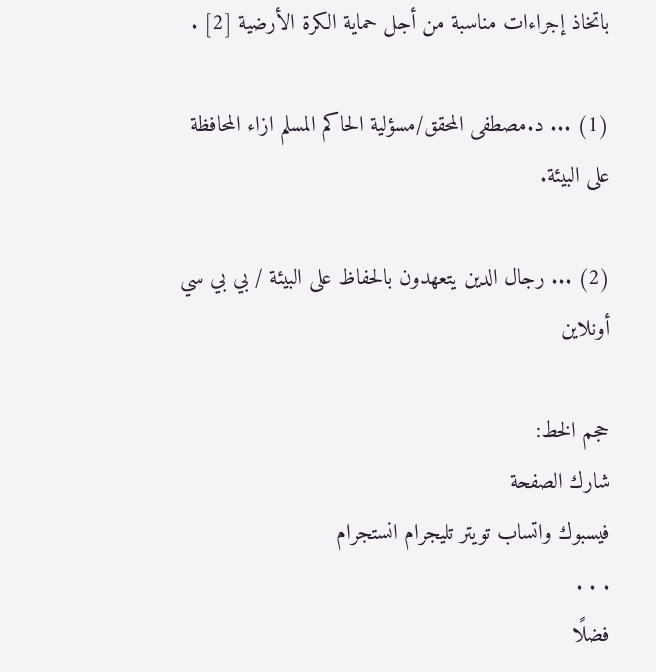باتخاذ إجراءات مناسبة من أجل حماية الكرة الأرضية [2] .

(1) ... د.مصطفى المحقق/مسؤلية الحاكم المسلم ازاء المحافظة على البيئة.

(2) ... رجال الدين يتعهدون بالحفاظ على البيئة / بي بي سي أونلاين

حجم الخط:
شارك الصفحة
فيسبوك واتساب تويتر تليجرام انستجرام
. . .
فضلًا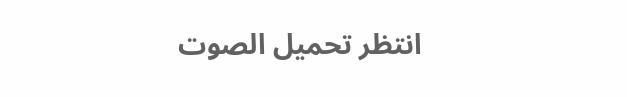انتظر تحميل الصوت